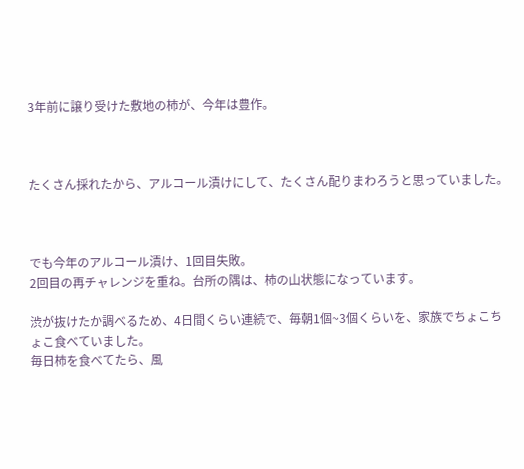3年前に譲り受けた敷地の柿が、今年は豊作。



たくさん採れたから、アルコール漬けにして、たくさん配りまわろうと思っていました。



でも今年のアルコール漬け、1回目失敗。
2回目の再チャレンジを重ね。台所の隅は、柿の山状態になっています。

渋が抜けたか調べるため、4日間くらい連続で、毎朝1個~3個くらいを、家族でちょこちょこ食べていました。
毎日柿を食べてたら、風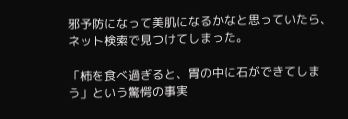邪予防になって美肌になるかなと思っていたら、ネット検索で見つけてしまった。

「柿を食べ過ぎると、胃の中に石ができてしまう」という驚愕の事実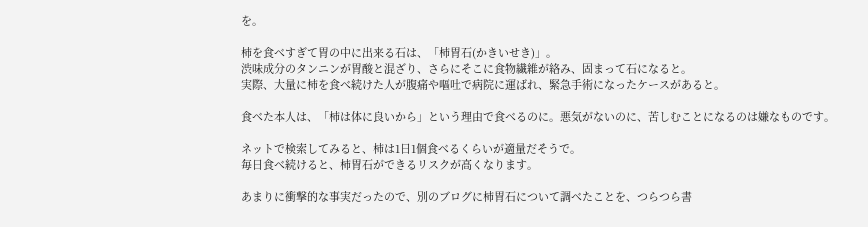を。

柿を食べすぎて胃の中に出来る石は、「柿胃石(かきいせき)」。
渋味成分のタンニンが胃酸と混ざり、さらにそこに食物繊維が絡み、固まって石になると。
実際、大量に柿を食べ続けた人が腹痛や嘔吐で病院に運ばれ、緊急手術になったケースがあると。

食べた本人は、「柿は体に良いから」という理由で食べるのに。悪気がないのに、苦しむことになるのは嫌なものです。

ネットで検索してみると、柿は1日1個食べるくらいが適量だそうで。
毎日食べ続けると、柿胃石ができるリスクが高くなります。

あまりに衝撃的な事実だったので、別のブログに柿胃石について調べたことを、つらつら書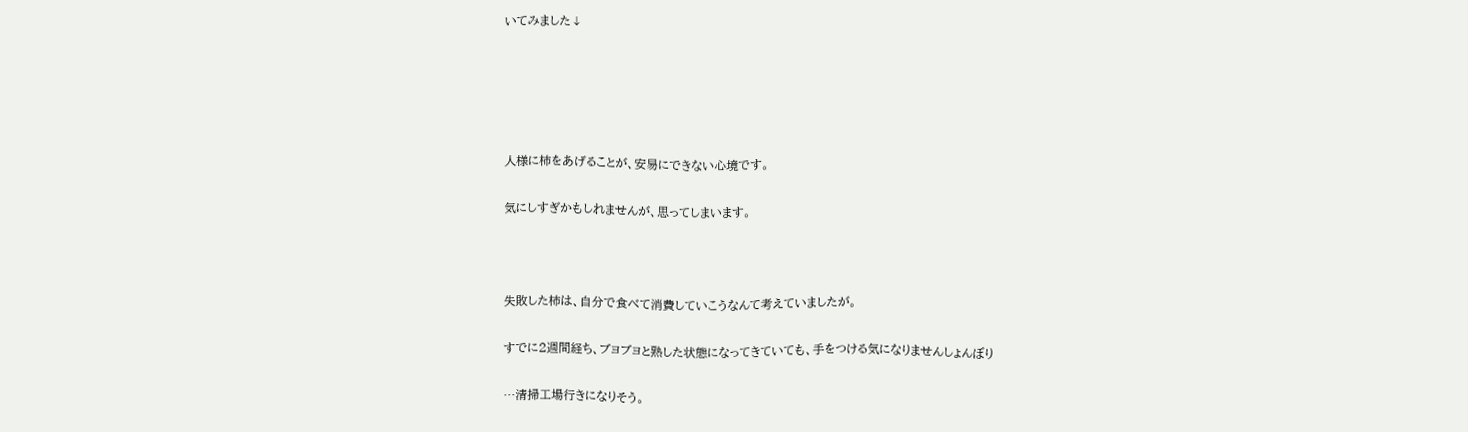いてみました↓





人様に柿をあげることが、安易にできない心境です。

気にしすぎかもしれませんが、思ってしまいます。



失敗した柿は、自分で食べて消費していこうなんて考えていましたが。

すでに2週間経ち、ブヨブヨと熟した状態になってきていても、手をつける気になりませんしょんぼり

…清掃工場行きになりそう。